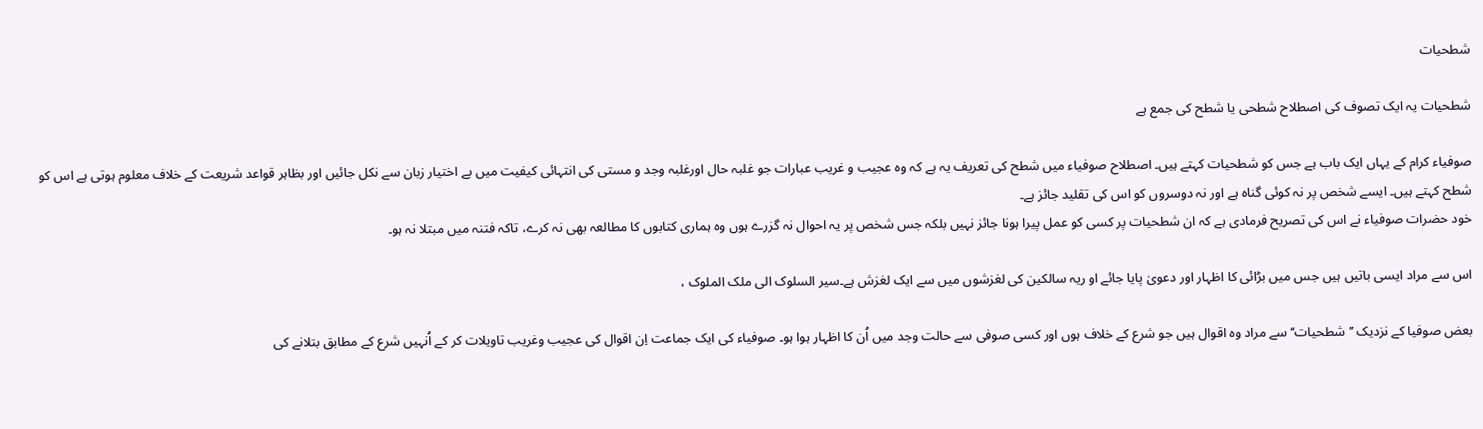شطحیات

شطحیات یہ ایک تصوف کی اصطلاح شطحی یا شطح کی جمع ہے

صوفیاء کرام کے یہاں ایک باب ہے جس کو شطحیات کہتے ہیں۔ اصطلاح صوفیاء میں شطح کی تعریف یہ ہے کہ وہ عجیب و غریب عبارات جو غلبہ حال اورغلبہ وجد و مستی کی انتہائی کیفیت میں بے اختیار زبان سے نکل جائیں اور بظاہر قواعد شریعت کے خلاف معلوم ہوتی ہے اس کو شطح کہتے ہیں۔ ایسے شخص پر نہ کوئی گناہ ہے اور نہ دوسروں کو اس کی تقلید جائز ہے۔
خود حضرات صوفیاء نے اس کی تصریح فرمادی ہے کہ ان شطحیات پر کسی کو عمل پیرا ہونا جائز نہیں بلکہ جس شخص پر یہ احوال نہ گزرے ہوں وہ ہماری کتابوں کا مطالعہ بھی نہ کرے، تاکہ فتنہ میں مبتلا نہ ہو۔

اس سے مراد ایسی باتیں ہیں جس میں بڑائی کا اظہار اور دعویٰ پایا جائے او ریہ سالکین کی لغزشوں میں سے ایک لغزش ہے۔سیر السلوک الی ملک الملوک ،

بعض صوفیا کے نزدیک ’’شطحیات‘‘ سے مراد وہ اقوال ہیں جو شرع کے خلاف ہوں اور کسی صوفی سے حالت وجد میں اُن کا اظہار ہوا ہو۔ صوفیاء کی ایک جماعت اِن اقوال کی عجیب وغریب تاویلات کر کے اُنہیں شرع کے مطابق بتلانے کی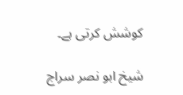کوشش کرتی ہے۔

شیخ ابو نصر سراج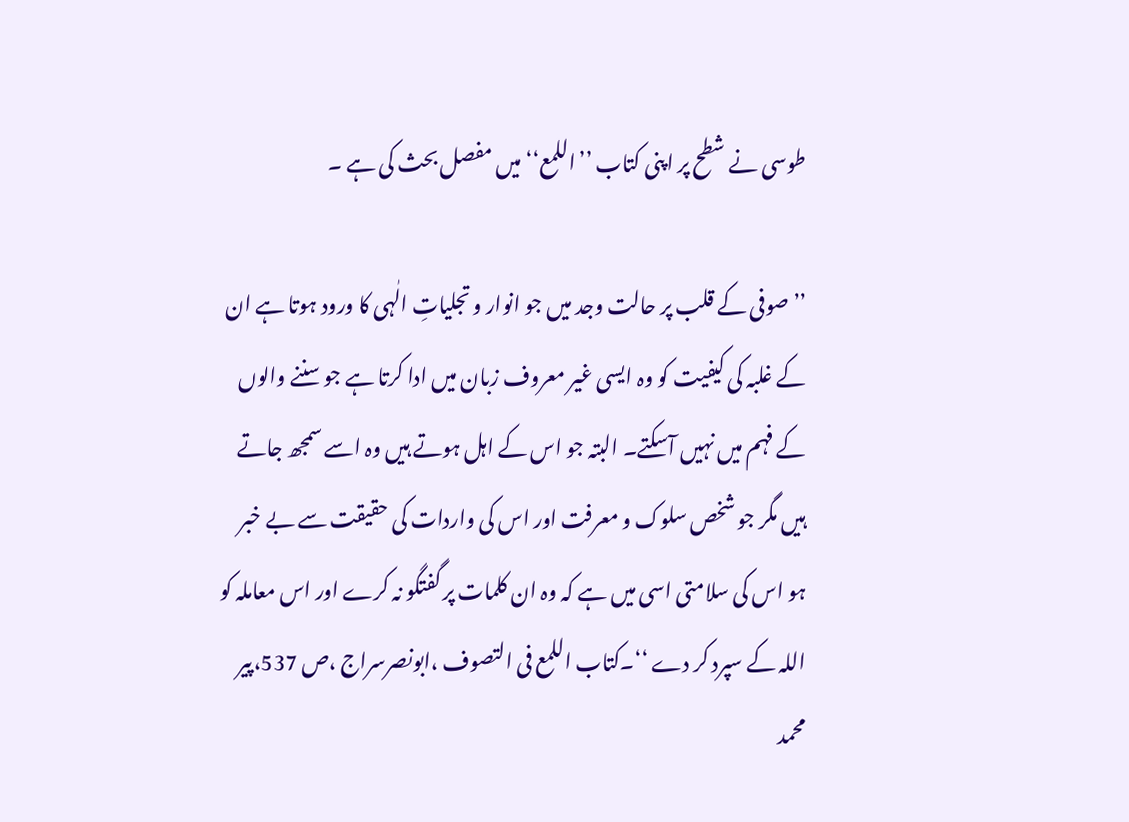طوسی نے شطح پر اپنی کتاب ’’اللمع‘‘ میں مفصل بحث کی ہے ۔

’’صوفی کے قلب پر حالت وجد میں جو انوار و تجلیاتِ الٰہی کا ورود ہوتا ہے ان کے غلبہ کی کیفیت کو وہ ایسی غیر معروف زبان میں ادا کرتا ہے جو سننے والوں کے فہم میں نہیں آسکتے۔ البتہ جو اس کے اہل ہوتے ہیں وہ اسے سمجھ جاتے ہیں مگر جو شخص سلوک و معرفت اور اس کی واردات کی حقیقت سے بے خبر ہو اس کی سلامتی اسی میں ہے کہ وہ ان کلمات پر گفتگو نہ کرے اور اس معاملہ کو اللہ کے سپرد کر دے ‘‘۔کتاب اللمع فی التصوف ،ابونصرسراج ،ص 537،پیر محمد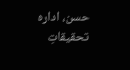حسن، ادارہ تحقیقاتِ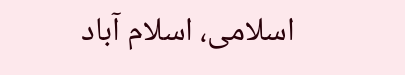اسلامی، اسلام آباد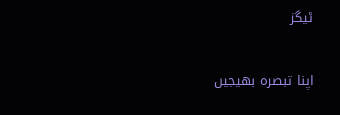ٹیگز

اپنا تبصرہ بھیجیں